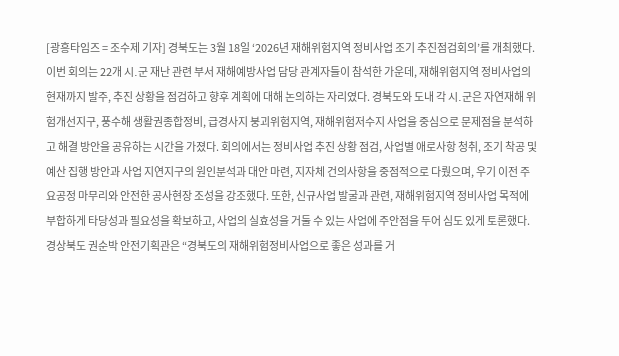[광흥타임즈 = 조수제 기자] 경북도는 3월 18일 ‘2026년 재해위험지역 정비사업 조기 추진점검회의’를 개최했다. 이번 회의는 22개 시․군 재난 관련 부서 재해예방사업 담당 관계자들이 참석한 가운데, 재해위험지역 정비사업의 현재까지 발주, 추진 상황을 점검하고 향후 계획에 대해 논의하는 자리였다. 경북도와 도내 각 시․군은 자연재해 위험개선지구, 풍수해 생활권종합정비, 급경사지 붕괴위험지역, 재해위험저수지 사업을 중심으로 문제점을 분석하고 해결 방안을 공유하는 시간을 가졌다. 회의에서는 정비사업 추진 상황 점검, 사업별 애로사항 청취, 조기 착공 및 예산 집행 방안과 사업 지연지구의 원인분석과 대안 마련, 지자체 건의사항을 중점적으로 다뤘으며, 우기 이전 주요공정 마무리와 안전한 공사현장 조성을 강조했다. 또한, 신규사업 발굴과 관련, 재해위험지역 정비사업 목적에 부합하게 타당성과 필요성을 확보하고, 사업의 실효성을 거둘 수 있는 사업에 주안점을 두어 심도 있게 토론했다. 경상북도 권순박 안전기획관은 “경북도의 재해위험정비사업으로 좋은 성과를 거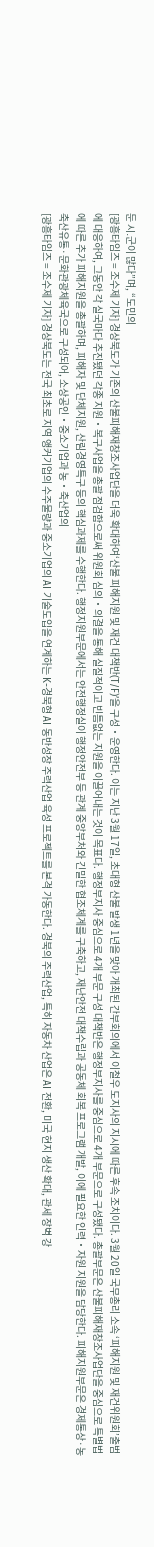둔 시․군이 많다”며, “도민의
[광흥타임즈 = 조수제 기자] 경상북도가 기존의 산불피해재창조사업단을 더욱 확대하여‘산불 피해지원 및 재건 대책반(T/F)’을 구성‧운영한다. 이는 지난 3월 17일, 초대형 산불 발생 1년을 맞아 개최된 간부회의에서 이철우 도지사의 지시에 따른 후속 조치이다. 3월 20일 국무총리 소속 ‘피해지원 및 재건위원회’출범에 대응하여, 그동안 각 실국마다 추진됐던 각종 지원‧복구사업을 총괄 점검함으로써 위원회 심의‧의결을 통해 실질적이고 빈틈없는 지원을 이끌어내는 것이 목표다. 행정부지사 중심으로 4개 부문 구성 대책반은 행정부지사를 중심으로 4개 부문으로 구성됐다. 총괄부문은 산불피해재창조사업단을 중심으로 특별법에 따른 추가 피해지원을 총괄하며, 피해자 및 단체지원, 산림경영특구 등의 핵심과제를 수행한다. 행정지원부문에서는 안전행정실이 행정안전부 등 관계 중앙부처와 긴밀한 협조체계를 구축하고, 재난안전 대책수립과 공동체 회복 프로그램 개발, 이에 필요한 인력‧자원 지원을 담당한다. 피해지원부문은 경제통상·농축산유통·문화관광체육국으로 구성되어, 소상공인‧중소기업과 농‧축산업의
[광흥타임즈 = 조수제 기자] 경상북도는 전국 최초로 지역 앵커기업의 수주물량과 중소기업의 AI 기술도입을 연계하는 K-경북형 AI 동반성장 주력산업 육성 프로젝트를 본격 가동한다. 경북의 주력산업, 특히 자동차 산업은 AI 전환, 미국 현지 생산 확대, 관세 장벽 강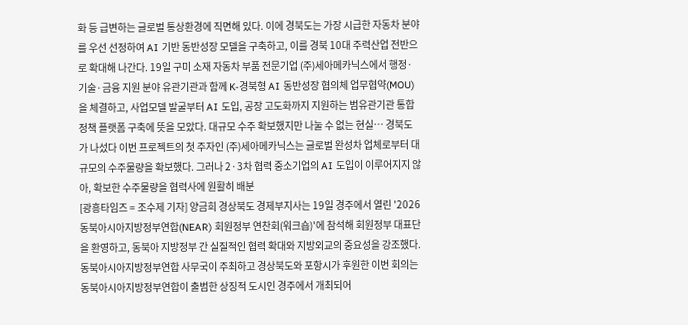화 등 급변하는 글로벌 통상환경에 직면해 있다. 이에 경북도는 가장 시급한 자동차 분야를 우선 선정하여 AI 기반 동반성장 모델을 구축하고, 이를 경북 10대 주력산업 전반으로 확대해 나간다. 19일 구미 소재 자동차 부품 전문기업 (주)세아메카닉스에서 행정·기술·금융 지원 분야 유관기관과 함께 K-경북형 AI 동반성장 협의체 업무협약(MOU)을 체결하고, 사업모델 발굴부터 AI 도입, 공장 고도화까지 지원하는 범유관기관 통합 정책 플랫폼 구축에 뜻을 모았다. 대규모 수주 확보했지만 나눌 수 없는 현실… 경북도가 나섰다 이번 프로젝트의 첫 주자인 (주)세아메카닉스는 글로벌 완성차 업체로부터 대규모의 수주물량을 확보했다. 그러나 2·3차 협력 중소기업의 AI 도입이 이루어지지 않아, 확보한 수주물량을 협력사에 원활히 배분
[광흥타임즈 = 조수제 기자] 양금희 경상북도 경제부지사는 19일 경주에서 열린 '2026 동북아시아지방정부연합(NEAR) 회원정부 연찬회(워크숍)'에 참석해 회원정부 대표단을 환영하고, 동북아 지방정부 간 실질적인 협력 확대와 지방외교의 중요성을 강조했다. 동북아시아지방정부연합 사무국이 주최하고 경상북도와 포항시가 후원한 이번 회의는 동북아시아지방정부연합이 출범한 상징적 도시인 경주에서 개최되어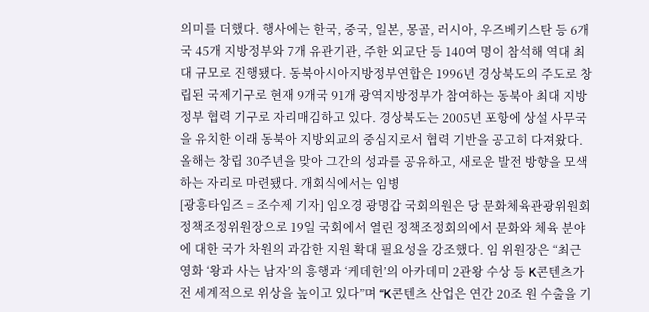의미를 더했다. 행사에는 한국, 중국, 일본, 몽골, 러시아, 우즈베키스탄 등 6개국 45개 지방정부와 7개 유관기관, 주한 외교단 등 140여 명이 참석해 역대 최대 규모로 진행됐다. 동북아시아지방정부연합은 1996년 경상북도의 주도로 창립된 국제기구로 현재 9개국 91개 광역지방정부가 참여하는 동북아 최대 지방정부 협력 기구로 자리매김하고 있다. 경상북도는 2005년 포항에 상설 사무국을 유치한 이래 동북아 지방외교의 중심지로서 협력 기반을 공고히 다져왔다. 올해는 창립 30주년을 맞아 그간의 성과를 공유하고, 새로운 발전 방향을 모색하는 자리로 마련됐다. 개회식에서는 임병
[광흥타임즈 = 조수제 기자] 임오경 광명갑 국회의원은 당 문화체육관광위원회 정책조정위원장으로 19일 국회에서 열린 정책조정회의에서 문화와 체육 분야에 대한 국가 차원의 과감한 지원 확대 필요성을 강조했다. 임 위원장은 “최근 영화 ‘왕과 사는 남자’의 흥행과 ‘케데헌’의 아카데미 2관왕 수상 등 K콘텐츠가 전 세계적으로 위상을 높이고 있다”며 “K콘텐츠 산업은 연간 20조 원 수출을 기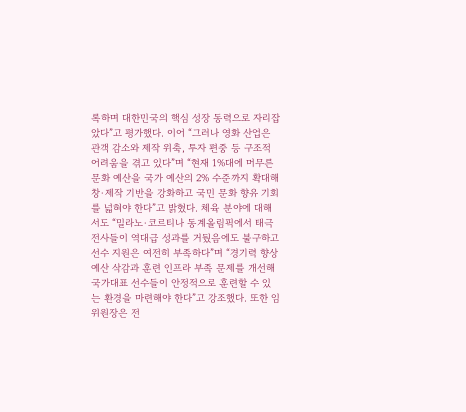록하며 대한민국의 핵심 성장 동력으로 자리잡았다”고 평가했다. 이어 “그러나 영화 산업은 관객 감소와 제작 위축, 투자 편중 등 구조적 어려움을 겪고 있다”며 “현재 1%대에 머무른 문화 예산을 국가 예산의 2% 수준까지 확대해 창·제작 기반을 강화하고 국민 문화 향유 기회를 넓혀야 한다”고 밝혔다. 체육 분야에 대해서도 “밀라노·코르티나 동계올림픽에서 태극전사들이 역대급 성과를 거뒀음에도 불구하고 선수 지원은 여전히 부족하다”며 “경기력 향상 예산 삭감과 훈련 인프라 부족 문제를 개선해 국가대표 선수들이 안정적으로 훈련할 수 있는 환경을 마련해야 한다”고 강조했다. 또한 임 위원장은 전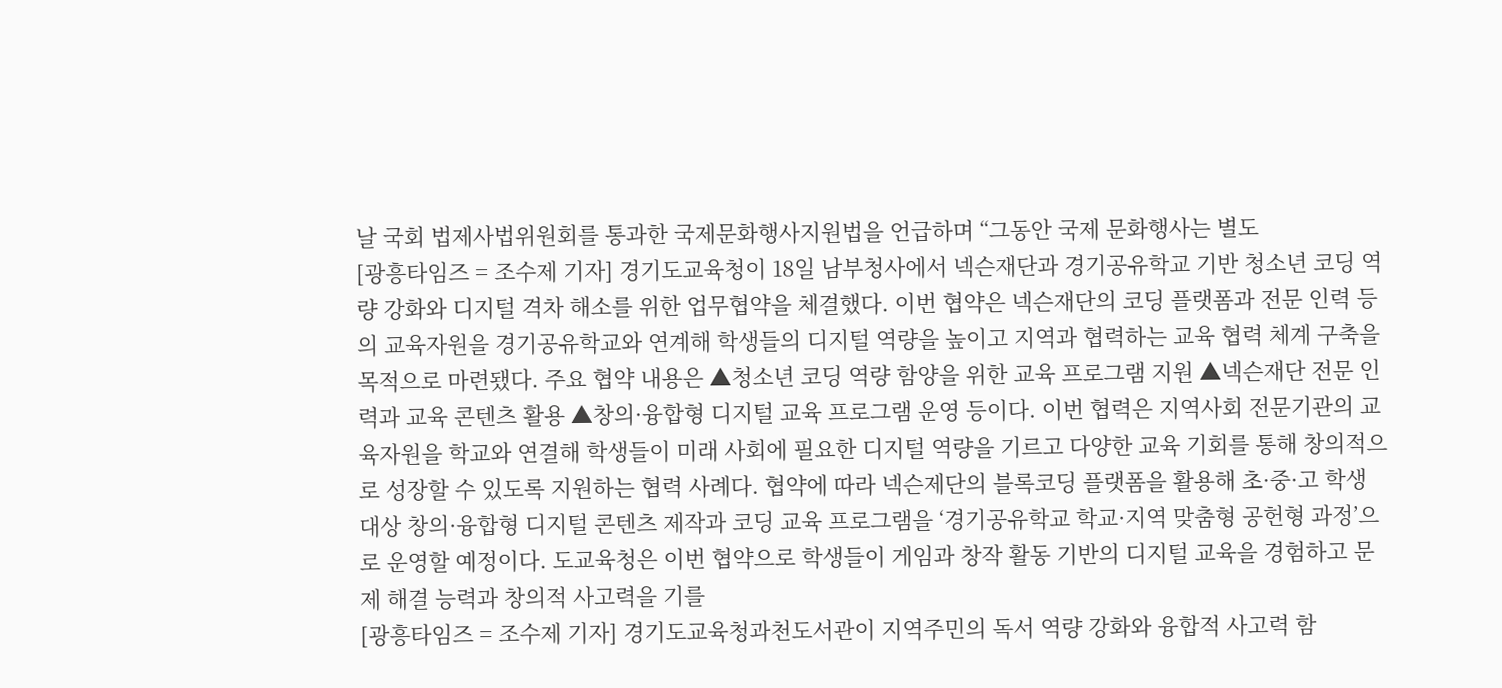날 국회 법제사법위원회를 통과한 국제문화행사지원법을 언급하며 “그동안 국제 문화행사는 별도
[광흥타임즈 = 조수제 기자] 경기도교육청이 18일 남부청사에서 넥슨재단과 경기공유학교 기반 청소년 코딩 역량 강화와 디지털 격차 해소를 위한 업무협약을 체결했다. 이번 협약은 넥슨재단의 코딩 플랫폼과 전문 인력 등의 교육자원을 경기공유학교와 연계해 학생들의 디지털 역량을 높이고 지역과 협력하는 교육 협력 체계 구축을 목적으로 마련됐다. 주요 협약 내용은 ▲청소년 코딩 역량 함양을 위한 교육 프로그램 지원 ▲넥슨재단 전문 인력과 교육 콘텐츠 활용 ▲창의·융합형 디지털 교육 프로그램 운영 등이다. 이번 협력은 지역사회 전문기관의 교육자원을 학교와 연결해 학생들이 미래 사회에 필요한 디지털 역량을 기르고 다양한 교육 기회를 통해 창의적으로 성장할 수 있도록 지원하는 협력 사례다. 협약에 따라 넥슨제단의 블록코딩 플랫폼을 활용해 초·중·고 학생 대상 창의·융합형 디지털 콘텐츠 제작과 코딩 교육 프로그램을 ‘경기공유학교 학교·지역 맞춤형 공헌형 과정’으로 운영할 예정이다. 도교육청은 이번 협약으로 학생들이 게임과 창작 활동 기반의 디지털 교육을 경험하고 문제 해결 능력과 창의적 사고력을 기를
[광흥타임즈 = 조수제 기자] 경기도교육청과천도서관이 지역주민의 독서 역량 강화와 융합적 사고력 함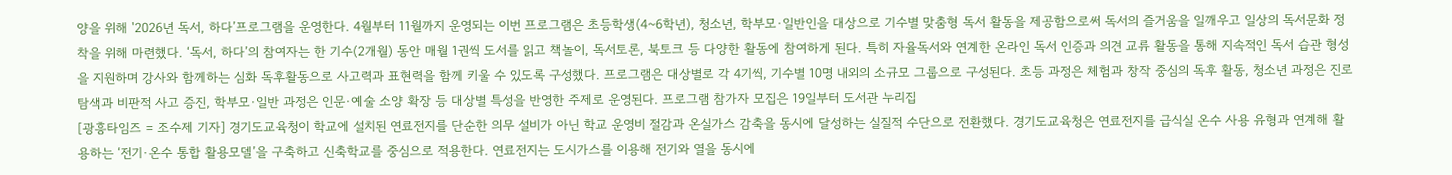양을 위해 '2026년 독서, 하다’프로그램을 운영한다. 4월부터 11월까지 운영되는 이번 프로그램은 초등학생(4~6학년), 청소년, 학부모·일반인을 대상으로 기수별 맞춤형 독서 활동을 제공함으로써 독서의 즐거움을 일깨우고 일상의 독서문화 정착을 위해 마련했다. ‘독서, 하다’의 참여자는 한 기수(2개월) 동안 매월 1권씩 도서를 읽고 책놀이, 독서토론, 북토크 등 다양한 활동에 참여하게 된다. 특히 자율독서와 연계한 온라인 독서 인증과 의견 교류 활동을 통해 지속적인 독서 습관 형성을 지원하며 강사와 함께하는 심화 독후활동으로 사고력과 표현력을 함께 키울 수 있도록 구성했다. 프로그램은 대상별로 각 4기씩, 기수별 10명 내외의 소규모 그룹으로 구성된다. 초등 과정은 체험과 창작 중심의 독후 활동, 청소년 과정은 진로 탐색과 비판적 사고 증진, 학부모·일반 과정은 인문·예술 소양 확장 등 대상별 특성을 반영한 주제로 운영된다. 프로그램 참가자 모집은 19일부터 도서관 누리집
[광흥타임즈 = 조수제 기자] 경기도교육청이 학교에 설치된 연료전지를 단순한 의무 설비가 아닌 학교 운영비 절감과 온실가스 감축을 동시에 달성하는 실질적 수단으로 전환했다. 경기도교육청은 연료전지를 급식실 온수 사용 유형과 연계해 활용하는 ‘전기·온수 통합 활용모델’을 구축하고 신축학교를 중심으로 적용한다. 연료전지는 도시가스를 이용해 전기와 열을 동시에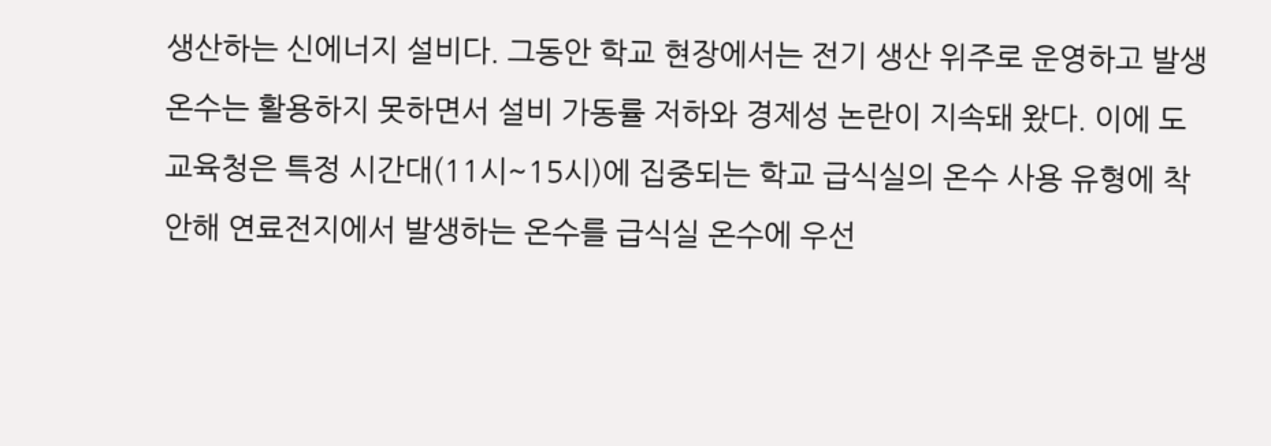생산하는 신에너지 설비다. 그동안 학교 현장에서는 전기 생산 위주로 운영하고 발생 온수는 활용하지 못하면서 설비 가동률 저하와 경제성 논란이 지속돼 왔다. 이에 도교육청은 특정 시간대(11시~15시)에 집중되는 학교 급식실의 온수 사용 유형에 착안해 연료전지에서 발생하는 온수를 급식실 온수에 우선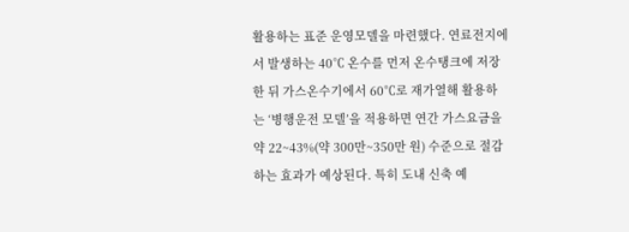활용하는 표준 운영모델을 마련했다. 연료전지에서 발생하는 40℃ 온수를 먼저 온수탱크에 저장한 뒤 가스온수기에서 60℃로 재가열해 활용하는 ‘병행운전 모델’을 적용하면 연간 가스요금을 약 22~43%(약 300만~350만 원) 수준으로 절감하는 효과가 예상된다. 특히 도내 신축 예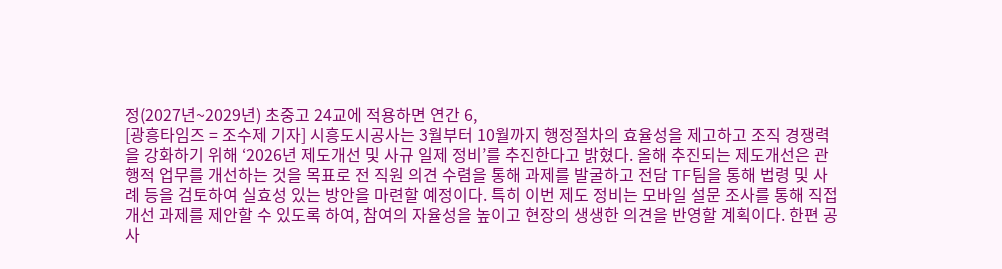정(2027년~2029년) 초중고 24교에 적용하면 연간 6,
[광흥타임즈 = 조수제 기자] 시흥도시공사는 3월부터 10월까지 행정절차의 효율성을 제고하고 조직 경쟁력을 강화하기 위해 ‘2026년 제도개선 및 사규 일제 정비’를 추진한다고 밝혔다. 올해 추진되는 제도개선은 관행적 업무를 개선하는 것을 목표로 전 직원 의견 수렴을 통해 과제를 발굴하고 전담 TF팀을 통해 법령 및 사례 등을 검토하여 실효성 있는 방안을 마련할 예정이다. 특히 이번 제도 정비는 모바일 설문 조사를 통해 직접 개선 과제를 제안할 수 있도록 하여, 참여의 자율성을 높이고 현장의 생생한 의견을 반영할 계획이다. 한편 공사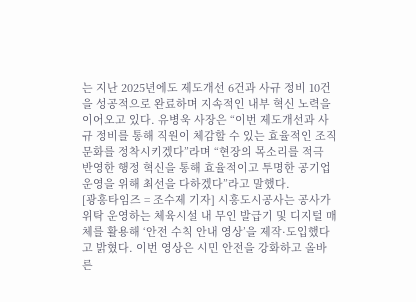는 지난 2025년에도 제도개선 6건과 사규 정비 10건을 성공적으로 완료하며 지속적인 내부 혁신 노력을 이어오고 있다. 유병욱 사장은 “이번 제도개선과 사규 정비를 통해 직원이 체감할 수 있는 효율적인 조직문화를 정착시키겠다”라며 “현장의 목소리를 적극 반영한 행정 혁신을 통해 효율적이고 투명한 공기업 운영을 위해 최선을 다하겠다”라고 말했다.
[광흥타임즈 = 조수제 기자] 시흥도시공사는 공사가 위탁 운영하는 체육시설 내 무인 발급기 및 디지털 매체를 활용해 ‘안전 수칙 안내 영상’을 제작·도입했다고 밝혔다. 이번 영상은 시민 안전을 강화하고 올바른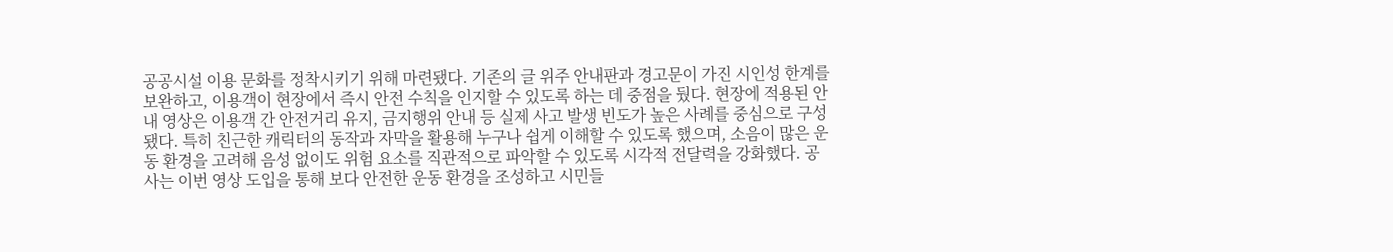공공시설 이용 문화를 정착시키기 위해 마련됐다. 기존의 글 위주 안내판과 경고문이 가진 시인성 한계를 보완하고, 이용객이 현장에서 즉시 안전 수칙을 인지할 수 있도록 하는 데 중점을 뒀다. 현장에 적용된 안내 영상은 이용객 간 안전거리 유지, 금지행위 안내 등 실제 사고 발생 빈도가 높은 사례를 중심으로 구성됐다. 특히 친근한 캐릭터의 동작과 자막을 활용해 누구나 쉽게 이해할 수 있도록 했으며, 소음이 많은 운동 환경을 고려해 음성 없이도 위험 요소를 직관적으로 파악할 수 있도록 시각적 전달력을 강화했다. 공사는 이번 영상 도입을 통해 보다 안전한 운동 환경을 조성하고 시민들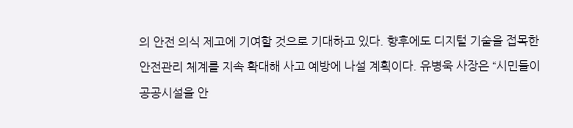의 안전 의식 제고에 기여할 것으로 기대하고 있다. 향후에도 디지털 기술을 접목한 안전관리 체계를 지속 확대해 사고 예방에 나설 계획이다. 유병욱 사장은 “시민들이 공공시설을 안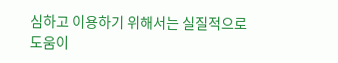심하고 이용하기 위해서는 실질적으로 도움이